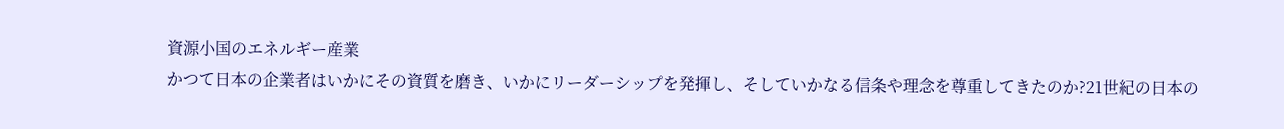資源小国のエネルギー産業
かつて日本の企業者はいかにその資質を磨き、いかにリーダーシップを発揮し、そしていかなる信条や理念を尊重してきたのか?21世紀の日本の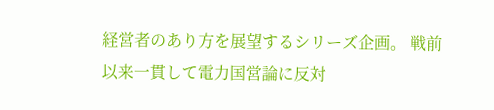経営者のあり方を展望するシリーズ企画。 戦前以来一貫して電力国営論に反対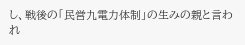し、戦後の「民営九電力体制」の生みの親と言われ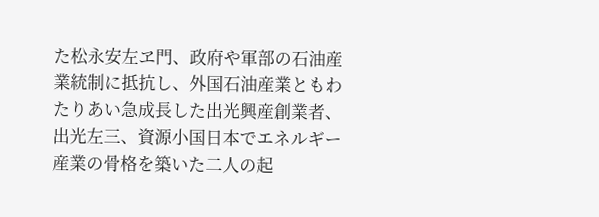た松永安左ヱ門、政府や軍部の石油産業統制に抵抗し、外国石油産業ともわたりあい急成長した出光興産創業者、出光左三、資源小国日本でエネルギー産業の骨格を築いた二人の起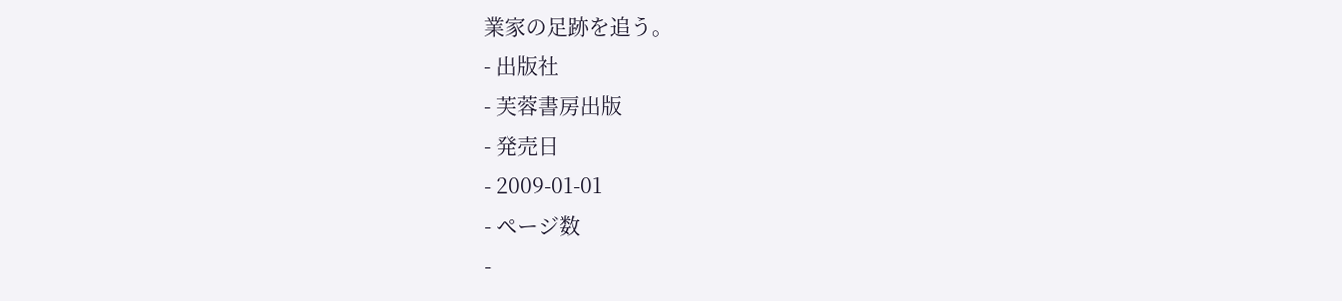業家の足跡を追う。
- 出版社
- 芙蓉書房出版
- 発売日
- 2009-01-01
- ページ数
-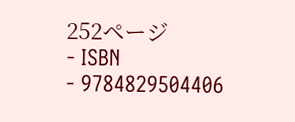252ページ
- ISBN
- 9784829504406